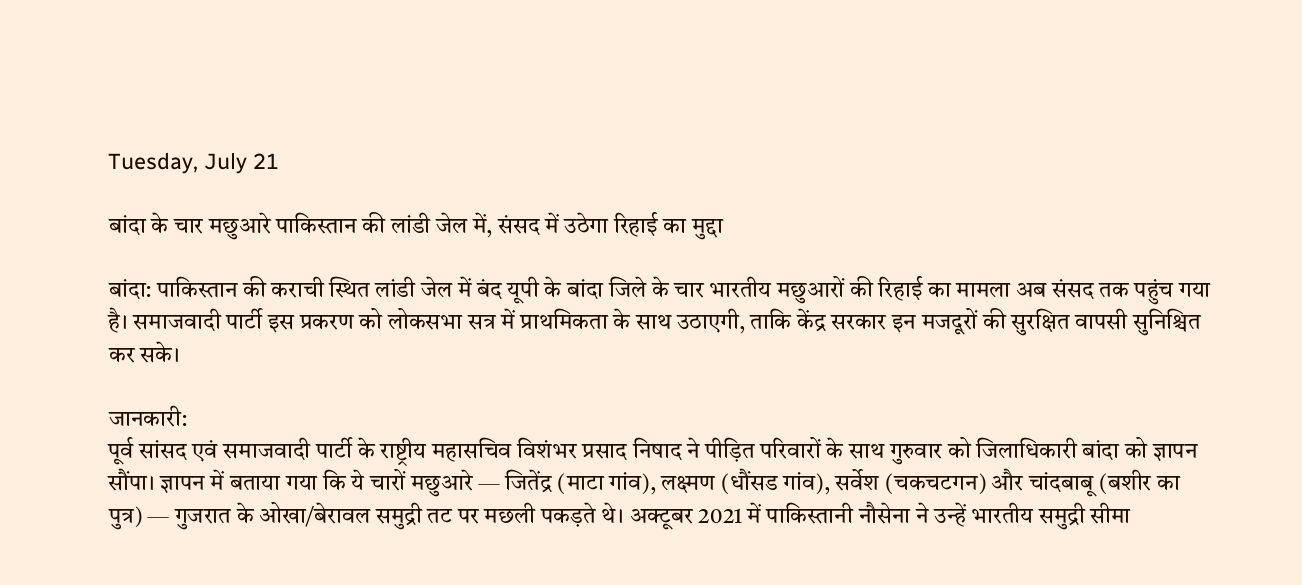Tuesday, July 21

बांदा के चार मछुआरे पाकिस्तान की लांडी जेल में, संसद में उठेगा रिहाई का मुद्दा

बांदा: पाकिस्तान की कराची स्थित लांडी जेल में बंद यूपी के बांदा जिले के चार भारतीय मछुआरों की रिहाई का मामला अब संसद तक पहुंच गया है। समाजवादी पार्टी इस प्रकरण को लोकसभा सत्र में प्राथमिकता के साथ उठाएगी, ताकि केंद्र सरकार इन मजदूरों की सुरक्षित वापसी सुनिश्चित कर सके।

जानकारी:
पूर्व सांसद एवं समाजवादी पार्टी के राष्ट्रीय महासचिव विशंभर प्रसाद निषाद ने पीड़ित परिवारों के साथ गुरुवार को जिलाधिकारी बांदा को ज्ञापन सौंपा। ज्ञापन में बताया गया कि ये चारों मछुआरे — जितेंद्र (माटा गांव), लक्ष्मण (धौंसड गांव), सर्वेश (चकचटगन) और चांदबाबू (बशीर का पुत्र) — गुजरात के ओखा/बेरावल समुद्री तट पर मछली पकड़ते थे। अक्टूबर 2021 में पाकिस्तानी नौसेना ने उन्हें भारतीय समुद्री सीमा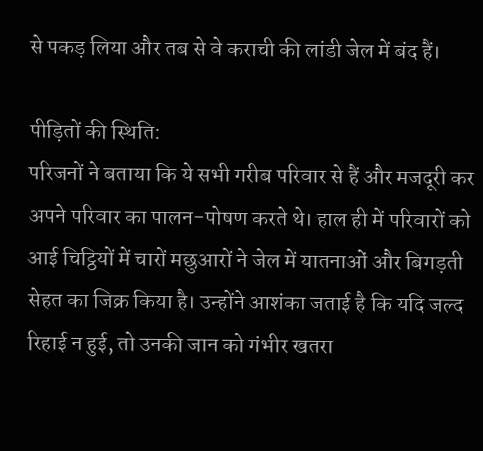से पकड़ लिया और तब से वे कराची की लांडी जेल में बंद हैं।

पीड़ितों की स्थिति:
परिजनों ने बताया कि ये सभी गरीब परिवार से हैं और मजदूरी कर अपने परिवार का पालन-पोषण करते थे। हाल ही में परिवारों को आई चिट्ठियों में चारों मछुआरों ने जेल में यातनाओं और बिगड़ती सेहत का जिक्र किया है। उन्होंने आशंका जताई है कि यदि जल्द रिहाई न हुई, तो उनकी जान को गंभीर खतरा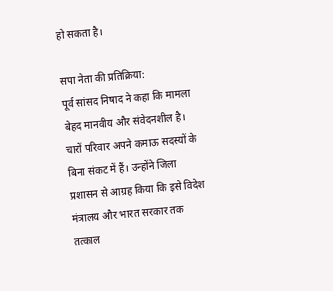हो सकता है।

सपा नेता की प्रतिक्रिया:
पूर्व सांसद निषाद ने कहा कि मामला बेहद मानवीय और संवेदनशील है। चारों परिवार अपने कमाऊ सदस्यों के बिना संकट में हैं। उन्होंने जिला प्रशासन से आग्रह किया कि इसे विदेश मंत्रालय और भारत सरकार तक तत्काल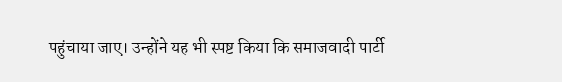पहुंचाया जाए। उन्होंने यह भी स्पष्ट किया कि समाजवादी पार्टी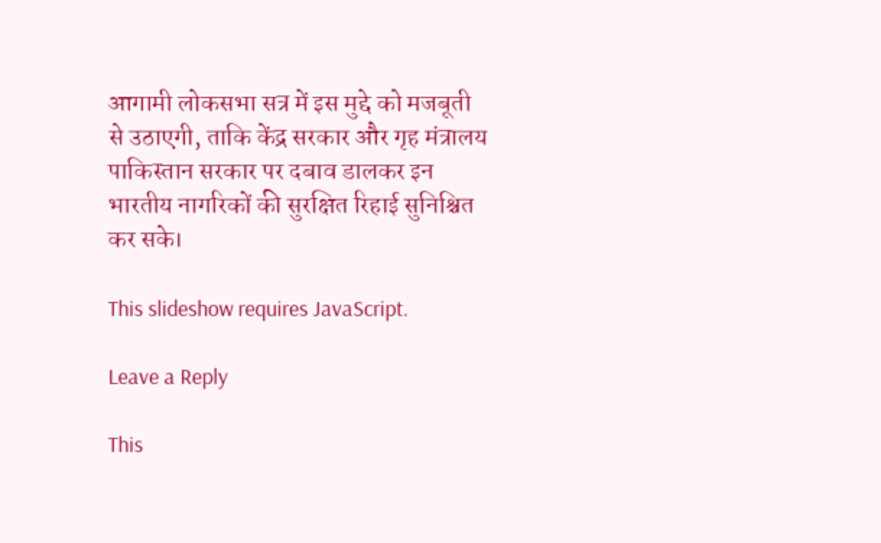आगामी लोकसभा सत्र में इस मुद्दे को मजबूती से उठाएगी, ताकि केंद्र सरकार और गृह मंत्रालय पाकिस्तान सरकार पर दबाव डालकर इन भारतीय नागरिकों की सुरक्षित रिहाई सुनिश्चित कर सके।

This slideshow requires JavaScript.

Leave a Reply

This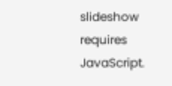slideshow requires JavaScript.